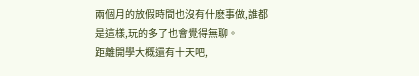兩個月的放假時間也沒有什麽事做,誰都是這樣,玩的多了也會覺得無聊。
距離開學大概還有十天吧,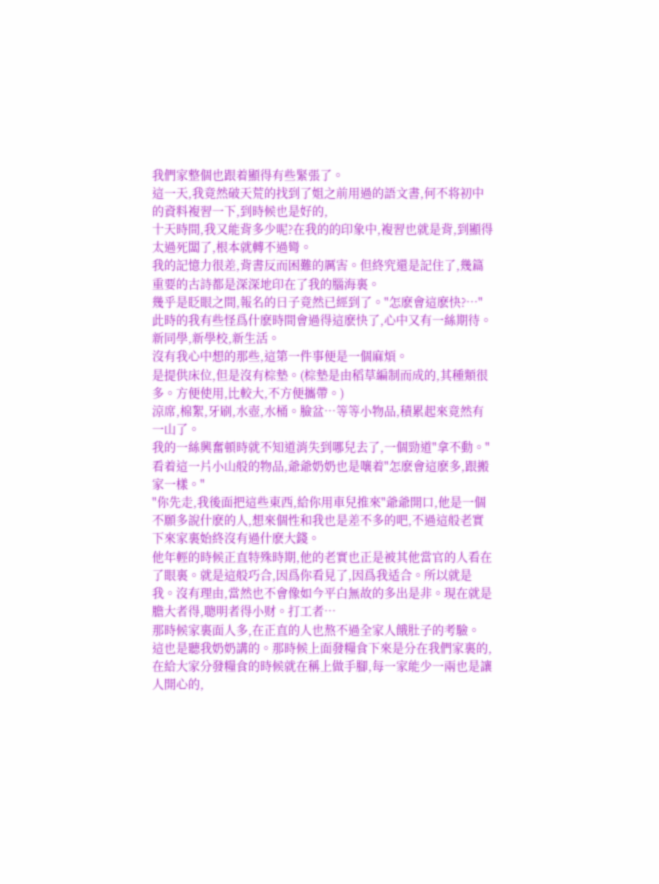我們家整個也跟着顯得有些緊張了。
這一天,我竟然破天荒的找到了姐之前用過的語文書,何不将初中的資料複習一下,到時候也是好的,
十天時間,我又能背多少呢?在我的的印象中,複習也就是背,到顯得太過死闆了,根本就轉不過彎。
我的記憶力很差,背書反而困難的厲害。但終究還是記住了,幾篇重要的古詩都是深深地印在了我的腦海裏。
幾乎是眨眼之間,報名的日子竟然已經到了。"怎麽會這麽快?…"
此時的我有些怪爲什麽時間會過得這麽快了,心中又有一絲期待。新同學,新學校,新生活。
沒有我心中想的那些,這第一件事便是一個麻煩。
是提供床位,但是沒有棕墊。(棕墊是由稻草編制而成的,其種類很多。方便使用,比較大,不方便攜帶。)
涼席,棉絮,牙刷,水壺,水桶。臉盆…等等小物品,積累起來竟然有一山了。
我的一絲興奮頓時就不知道消失到哪兒去了,一個勁道"拿不動。"
看着這一片小山般的物品,爺爺奶奶也是嚷着"怎麽會這麽多,跟搬家一樣。"
"你先走,我後面把這些東西,給你用車兒推來"爺爺開口,他是一個不願多說什麽的人,想來個性和我也是差不多的吧,不過這般老實下來家裏始終沒有過什麽大錢。
他年輕的時候正直特殊時期,他的老實也正是被其他當官的人看在了眼裏。就是這般巧合,因爲你看見了,因爲我适合。所以就是我。沒有理由,當然也不會像如今平白無故的多出是非。現在就是膽大者得,聰明者得小财。打工者…
那時候家裏面人多,在正直的人也熬不過全家人餓肚子的考驗。
這也是聽我奶奶講的。那時候上面發糧食下來是分在我們家裏的,在給大家分發糧食的時候就在稱上做手腳,每一家能少一兩也是讓人開心的,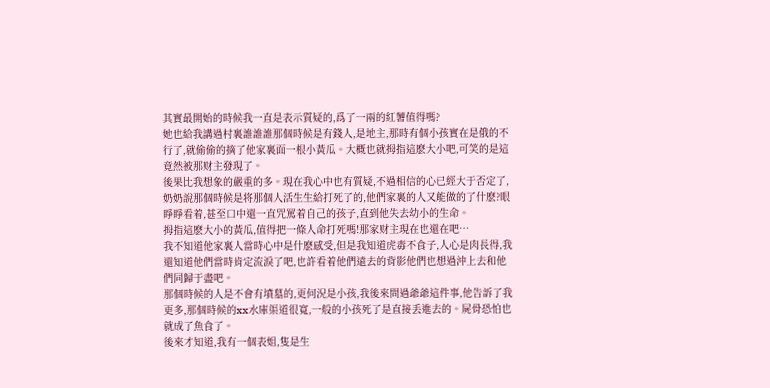其實最開始的時候我一直是表示質疑的,爲了一兩的紅薯值得嗎?
她也給我講過村裏誰誰誰那個時候是有錢人,是地主,那時有個小孩實在是俄的不行了,就偷偷的摘了他家裏面一根小黃瓜。大概也就拇指這麽大小吧,可笑的是這竟然被那财主發現了。
後果比我想象的嚴重的多。現在我心中也有質疑,不過相信的心已經大于否定了,
奶奶說那個時候是将那個人活生生給打死了的,他們家裏的人又能做的了什麽?眼睜睜看着,甚至口中還一直咒罵着自己的孩子,直到他失去幼小的生命。
拇指這麽大小的黃瓜,值得把一條人命打死嗎!那家财主現在也還在吧…
我不知道他家裏人當時心中是什麽感受,但是我知道虎毒不食子,人心是肉長得,我還知道他們當時肯定流淚了吧,也許看着他們遠去的背影他們也想過沖上去和他們同歸于盡吧。
那個時候的人是不會有墳墓的,更何況是小孩,我後來問過爺爺這件事,他告訴了我更多,那個時候的xx水庫渠道很寬,一般的小孩死了是直接丢進去的。屍骨恐怕也就成了魚食了。
後來才知道,我有一個表姐,隻是生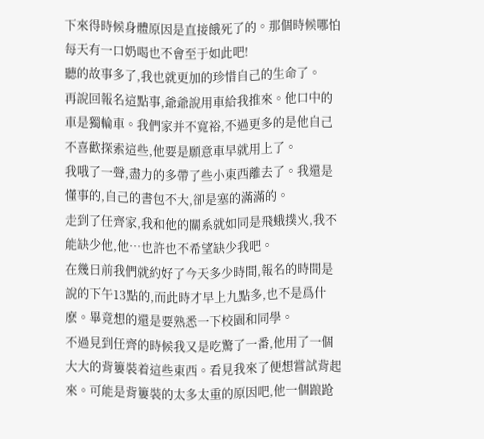下來得時候身體原因是直接餓死了的。那個時候哪怕每天有一口奶喝也不會至于如此吧!
聽的故事多了,我也就更加的珍惜自己的生命了。
再說回報名這點事,爺爺說用車給我推來。他口中的車是獨輪車。我們家并不寬裕,不過更多的是他自己不喜歡探索這些,他要是願意車早就用上了。
我哦了一聲,盡力的多帶了些小東西離去了。我還是懂事的,自己的書包不大,卻是塞的滿滿的。
走到了任齊家,我和他的關系就如同是飛蛾撲火,我不能缺少他,他…也許也不希望缺少我吧。
在幾日前我們就約好了今天多少時間,報名的時間是說的下午13點的,而此時才早上九點多,也不是爲什麽。畢竟想的還是要熟悉一下校園和同學。
不過見到任齊的時候我又是吃驚了一番,他用了一個大大的背簍裝着這些東西。看見我來了便想嘗試背起來。可能是背簍裝的太多太重的原因吧,他一個踉跄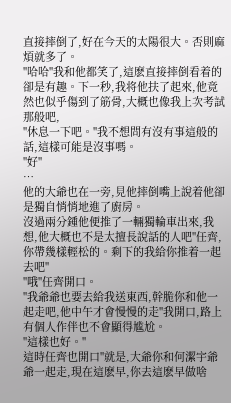直接摔倒了,好在今天的太陽很大。否則麻煩就多了。
"哈哈"我和他都笑了,這麽直接摔倒看着的卻是有趣。下一秒,我将他扶了起來,他竟然也似乎傷到了筋骨,大概也像我上次考試那般吧,
"休息一下吧。"我不想問有沒有事這般的話,這樣可能是沒事嗎。
"好"
…
他的大爺也在一旁,見他摔倒嘴上說着他卻是獨自悄悄地進了廚房。
沒過兩分鍾他便推了一輛獨輪車出來,我想,他大概也不是太擅長說話的人吧"任齊,你帶幾樣輕松的。剩下的我給你推着一起去吧"
"哦"任齊開口。
"我爺爺也要去給我送東西,幹脆你和他一起走吧,他中午才會慢慢的走"我開口,路上有個人作伴也不會顯得尴尬。
"這樣也好。"
這時任齊也開口"就是,大爺你和何潔宇爺爺一起走,現在這麽早,你去這麽早做啥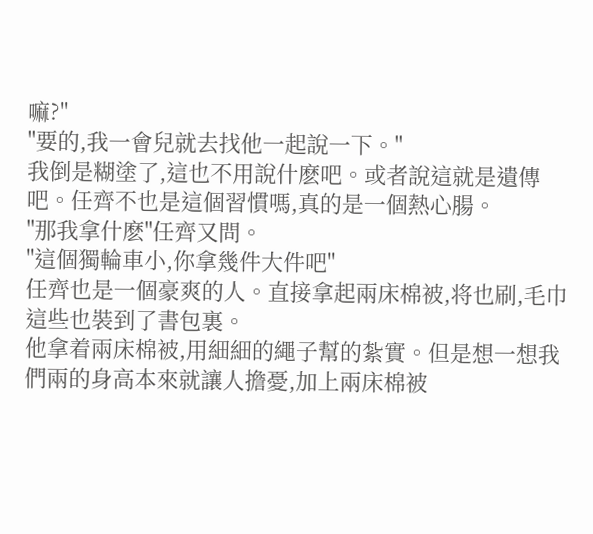嘛?"
"要的,我一會兒就去找他一起說一下。"
我倒是糊塗了,這也不用說什麽吧。或者說這就是遺傳吧。任齊不也是這個習慣嗎,真的是一個熱心腸。
"那我拿什麽"任齊又問。
"這個獨輪車小,你拿幾件大件吧"
任齊也是一個豪爽的人。直接拿起兩床棉被,将也刷,毛巾這些也裝到了書包裏。
他拿着兩床棉被,用細細的繩子幫的紮實。但是想一想我們兩的身高本來就讓人擔憂,加上兩床棉被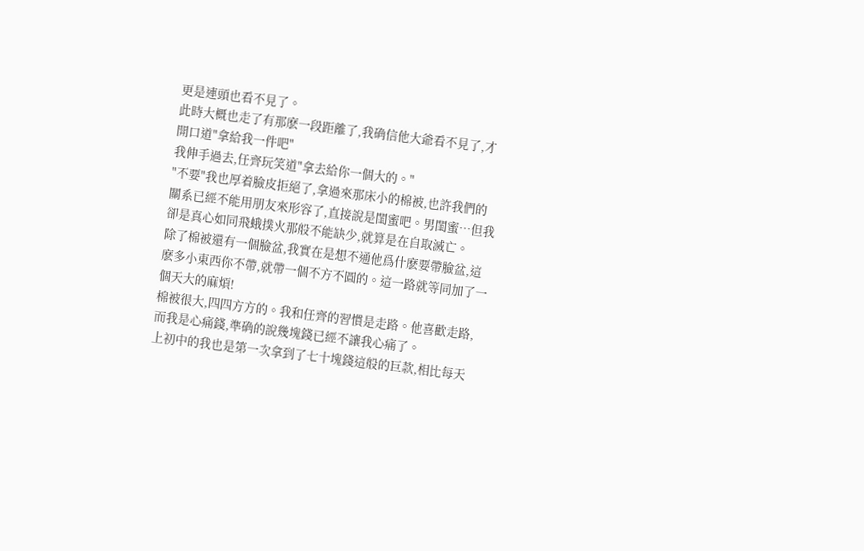更是連頭也看不見了。
此時大概也走了有那麽一段距離了,我确信他大爺看不見了,才開口道"拿給我一件吧"
我伸手過去,任齊玩笑道"拿去給你一個大的。"
"不要"我也厚着臉皮拒絕了,拿過來那床小的棉被,也許我們的關系已經不能用朋友來形容了,直接說是閨蜜吧。男閨蜜…但我卻是真心如同飛蛾撲火那般不能缺少,就算是在自取滅亡。
除了棉被還有一個臉盆,我實在是想不通他爲什麽要帶臉盆,這麽多小東西你不帶,就帶一個不方不圓的。這一路就等同加了一個天大的麻煩!
棉被很大,四四方方的。我和任齊的習慣是走路。他喜歡走路,而我是心痛錢,準确的說幾塊錢已經不讓我心痛了。
上初中的我也是第一次拿到了七十塊錢這般的巨款,相比每天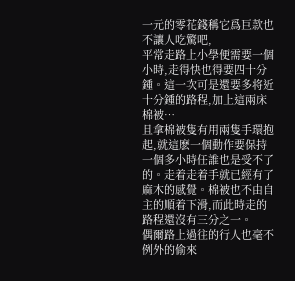一元的零花錢稱它爲巨款也不讓人吃驚吧,
平常走路上小學便需要一個小時,走得快也得要四十分鍾。這一次可是還要多将近十分鍾的路程,加上這兩床棉被…
且拿棉被隻有用兩隻手環抱起,就這麽一個動作要保持一個多小時任誰也是受不了的。走着走着手就已經有了麻木的感覺。棉被也不由自主的順着下滑,而此時走的路程還沒有三分之一。
偶爾路上過往的行人也毫不例外的偷來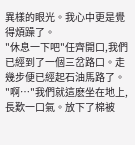異樣的眼光。我心中更是覺得煩躁了。
"休息一下吧"任齊開口,我們已經到了一個三岔路口。走幾步便已經起石油馬路了。
"啊…"我們就這麽坐在地上,長歎一口氣。放下了棉被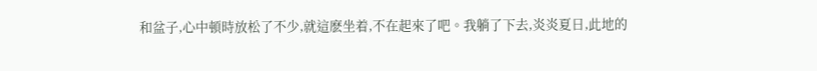和盆子,心中頓時放松了不少,就這麽坐着,不在起來了吧。我躺了下去,炎炎夏日,此地的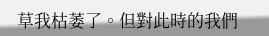草我枯萎了。但對此時的我們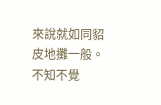來說就如同貂皮地攤一般。不知不覺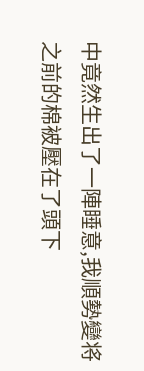中竟然生出了一陣睡意,我順勢變将之前的棉被壓在了頭下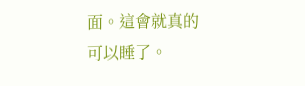面。這會就真的可以睡了。